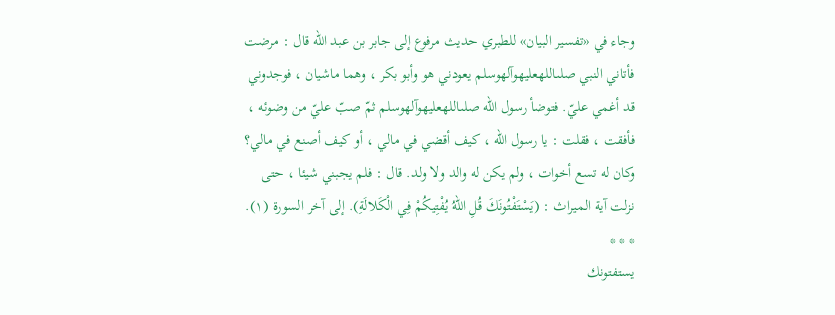وجاء في «تفسير البيان» للطبري حديث مرفوع إلى جابر بن عبد الله قال : مرضت فأتاني النبي صلىاللهعليهوآلهوسلم يعودني هو وأبو بكر ، وهما ماشيان ، فوجدوني قد أغمي عليّ. فتوضأ رسول الله صلىاللهعليهوآلهوسلم ثمّ صبّ عليّ من وضوئه ، فأفقت ، فقلت : يا رسول الله ، كيف أقضي في مالي ، أو كيف أصنع في مالي؟ وكان له تسع أخوات ، ولم يكن له والد ولا ولد. قال : فلم يجبني شيئا ، حتى نزلت آية الميراث : (يَسْتَفْتُونَكَ قُلِ اللهُ يُفْتِيكُمْ فِي الْكَلالَةِ). إلى آخر السورة (١).
* * *
يستفتونك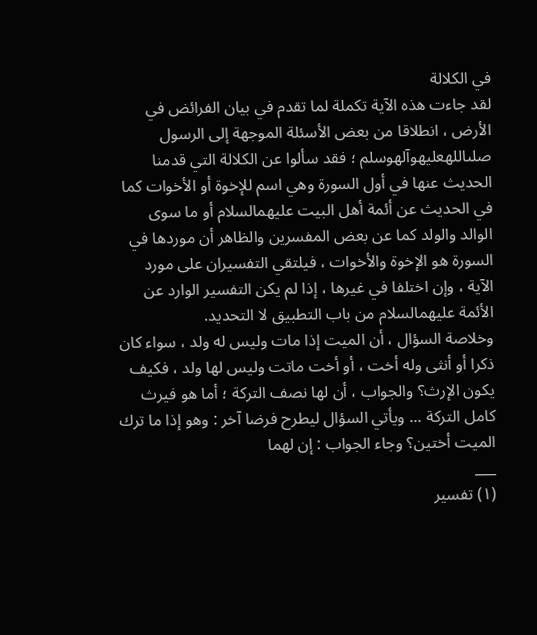في الكلالة
لقد جاءت هذه الآية تكملة لما تقدم في بيان الفرائض في الأرض ، انطلاقا من بعض الأسئلة الموجهة إلى الرسول صلىاللهعليهوآلهوسلم ؛ فقد سألوا عن الكلالة التي قدمنا الحديث عنها في أول السورة وهي اسم للإخوة أو الأخوات كما في الحديث عن أئمة أهل البيت عليهمالسلام أو ما سوى الوالد والولد كما عن بعض المفسرين والظاهر أن موردها في السورة هو الإخوة والأخوات ، فيلتقي التفسيران على مورد الآية ، وإن اختلفا في غيرها ، إذا لم يكن التفسير الوارد عن الأئمة عليهمالسلام من باب التطبيق لا التحديد.
وخلاصة السؤال ، أن الميت إذا مات وليس له ولد ، سواء كان ذكرا أو أنثى وله أخت ، أو أخت ماتت وليس لها ولد ، فكيف يكون الإرث؟ والجواب ، أن لها نصف التركة ؛ أما هو فيرث كامل التركة ... ويأتي السؤال ليطرح فرضا آخر : وهو إذا ما ترك الميت أختين؟ وجاء الجواب : إن لهما
___
(١) تفسير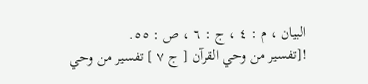البيان ، م : ٤ ، ج : ٦ ، ص : ٥٥.
![تفسير من وحي القرآن [ ج ٧ ] تفسير من وحي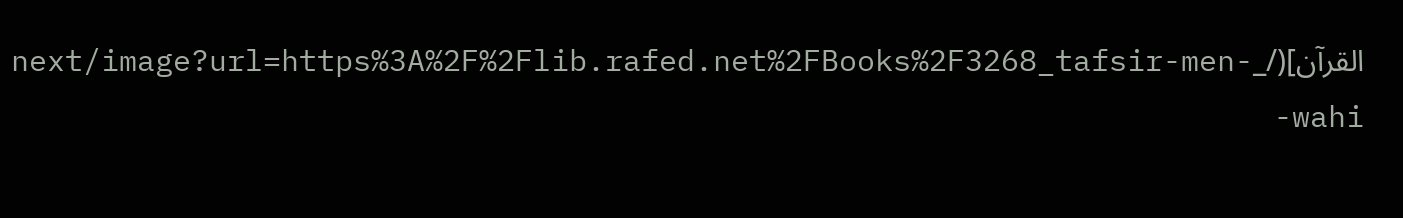القرآن](/_next/image?url=https%3A%2F%2Flib.rafed.net%2FBooks%2F3268_tafsir-men-wahi-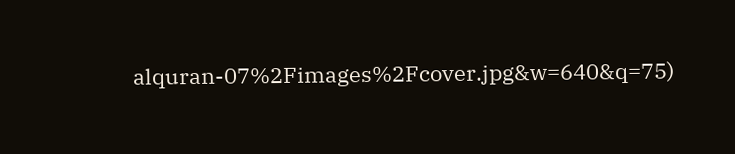alquran-07%2Fimages%2Fcover.jpg&w=640&q=75)